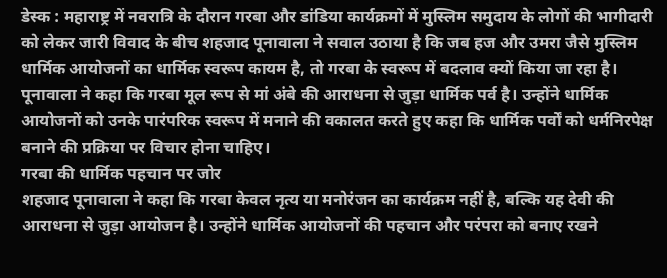डेस्क : महाराष्ट्र में नवरात्रि के दौरान गरबा और डांडिया कार्यक्रमों में मुस्लिम समुदाय के लोगों की भागीदारी को लेकर जारी विवाद के बीच शहजाद पूनावाला ने सवाल उठाया है कि जब हज और उमरा जैसे मुस्लिम धार्मिक आयोजनों का धार्मिक स्वरूप कायम है, तो गरबा के स्वरूप में बदलाव क्यों किया जा रहा है।
पूनावाला ने कहा कि गरबा मूल रूप से मां अंबे की आराधना से जुड़ा धार्मिक पर्व है। उन्होंने धार्मिक आयोजनों को उनके पारंपरिक स्वरूप में मनाने की वकालत करते हुए कहा कि धार्मिक पर्वों को धर्मनिरपेक्ष बनाने की प्रक्रिया पर विचार होना चाहिए।
गरबा की धार्मिक पहचान पर जोर
शहजाद पूनावाला ने कहा कि गरबा केवल नृत्य या मनोरंजन का कार्यक्रम नहीं है, बल्कि यह देवी की आराधना से जुड़ा आयोजन है। उन्होंने धार्मिक आयोजनों की पहचान और परंपरा को बनाए रखने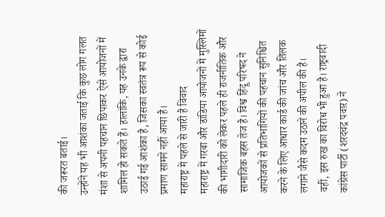की जरूरत बताई।
उन्होंने यह भी आशंका जताई कि कुछ लोग गलत मंशा से अपनी पहचान छिपाकर ऐसे आयोजनों में शामिल हो सकते हैं। हालांकि, यह उनके द्वारा उठाई गई आशंका है, जिसका स्वतंत्र रूप से कोई प्रमाण सामने नहीं आया है।
महाराष्ट्र में पहले से जारी है विवाद
महाराष्ट्र में गरबा और डांडिया आयोजनों में मुस्लिमों की भागीदारी को लेकर पहले ही राजनीतिक और सामाजिक बहस तेज है। विश्व हिंदू परिषद ने आयोजकों से प्रतिभागियों की पहचान सुनिश्चित करने के लिए आधार कार्ड की जांच और तिलक लगाने जैसे कदम उठाने की अपील की है।
वहीं, इस रुख का विरोध भी हुआ है। राष्ट्रवादी कांग्रेस पार्टी (शरदचंद्र पवार) ने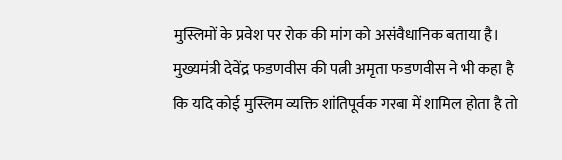मुस्लिमों के प्रवेश पर रोक की मांग को असंवैधानिक बताया है। मुख्यमंत्री देवेंद्र फडणवीस की पत्नी अमृता फडणवीस ने भी कहा है कि यदि कोई मुस्लिम व्यक्ति शांतिपूर्वक गरबा में शामिल होता है तो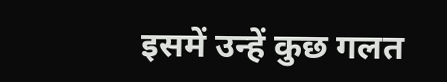इसमें उन्हें कुछ गलत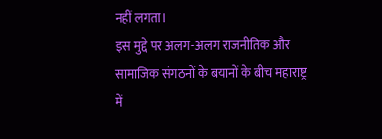नहीं लगता।
इस मुद्दे पर अलग-अलग राजनीतिक और सामाजिक संगठनों के बयानों के बीच महाराष्ट्र में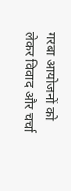गरबा आयोजनों को लेकर विवाद और चर्चा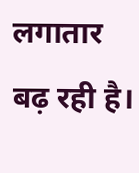लगातार बढ़ रही है।